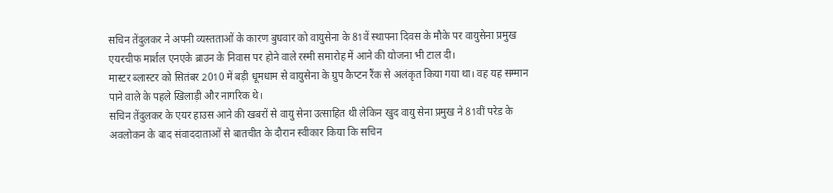सचिन तेंदुलकर ने अपनी व्यस्तताओं के कारण बुधवार को वायुसेना के 81वें स्थापना दिवस के मौके पर वायुसेना प्रमुख एयरचीफ मार्शल एनएके ब्राउन के निवास पर होने वाले रस्मी समारोह में आने की योजना भी टाल दी।
मास्टर ब्लास्टर को सितंबर 2010 में बड़ी धूमधाम से वायुसेना के ग्रुप कैप्टन रैंक से अलंकृत किया गया था। वह यह सम्मान पाने वाले के पहले खिलाड़ी और नागरिक थे।
सचिन तेंदुलकर के एयर हाउस आने की खबरों से वायु सेना उत्साहित थी लेकिन खुद वायु सेना प्रमुख ने 81वीं परेड के अवलोकन के बाद संवाददाताओं से बातचीत के दौरान स्वीकार किया कि सचिन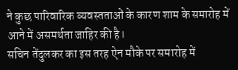ने कुछ पारिवारिक व्यवस्तताओं के कारण शाम के समारोह में आने में असमर्थता जाहिर की है।
सचिन तेंदुलकर का इस तरह ऐन मौके पर समारोह में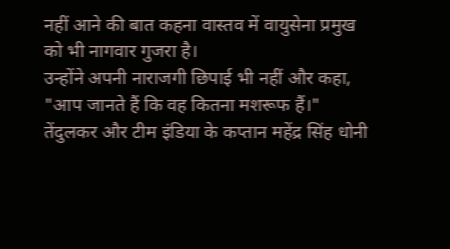नहीं आने की बात कहना वास्तव में वायुसेना प्रमुख को भी नागवार गुजरा है।
उन्होंने अपनी नाराजगी छिपाई भी नहीं और कहा, "आप जानते हैं कि वह कितना मशरूफ हैं।"
तेंदुलकर और टीम इंडिया के कप्तान महेंद्र सिंह धोनी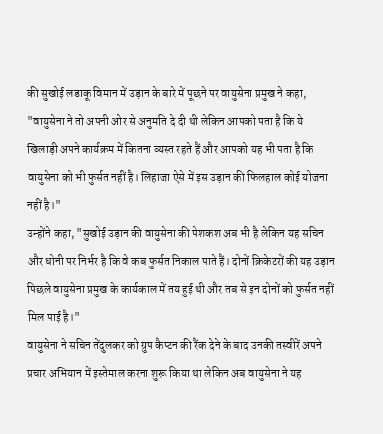की सुखोई लडाकू विमान में उड़ान के बारे में पूछने पर वायुसेना प्रमुख ने कहा, "वायुसेना ने तो अपनी ओर से अनुमति दे दी थी लेकिन आपको पता है कि ये खिलाड़ी अपने कार्यक्रम में कितना व्यस्त रहते हैं और आपको यह भी पता है कि वायुसेना को भी फुर्सत नहीं है। लिहाजा ऐसे में इस उड़ान की फिलहाल कोई योजना नहीं है।"
उन्होंने कहा, "सुखोई उड़ान की वायुसेना की पेशकश अब भी है लेकिन यह सचिन और धोनी पर निर्भर है कि वे कब फुर्सत निकाल पाते हैं। दोनों क्रिकेटरों की यह उड़ान पिछले वायुसेना प्रमुख के कार्यकाल में तय हुई थी और तब से इन दोनों को फुर्सत नहीं मिल पाई है।"
वायुसेना ने सचिन तेंदुलकर को ग्रुप कैप्टन की रैंक देने के बाद उनकी तस्वीरें अपने प्रचार अभियान में इस्तेमाल करना शुरू किया था लेकिन अब वायुसेना ने यह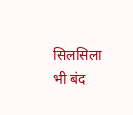सिलसिला भी बंद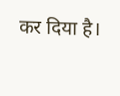कर दिया है।